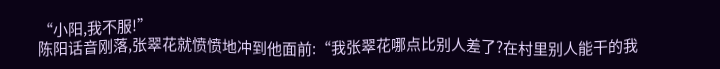“小阳,我不服!”
陈阳话音刚落,张翠花就愤愤地冲到他面前:“我张翠花哪点比别人差了?在村里别人能干的我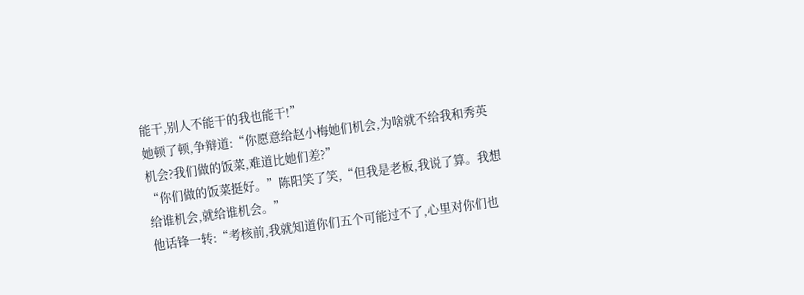能干,别人不能干的我也能干!”
她顿了顿,争辩道:“你愿意给赵小梅她们机会,为啥就不给我和秀英机会?我们做的饭菜,难道比她们差?”
“你们做的饭菜挺好。”陈阳笑了笑,“但我是老板,我说了算。我想给谁机会,就给谁机会。”
他话锋一转:“考核前,我就知道你们五个可能过不了,心里对你们也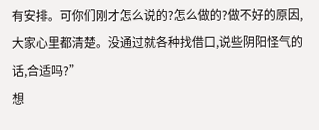有安排。可你们刚才怎么说的?怎么做的?做不好的原因,大家心里都清楚。没通过就各种找借口,说些阴阳怪气的话,合适吗?”
想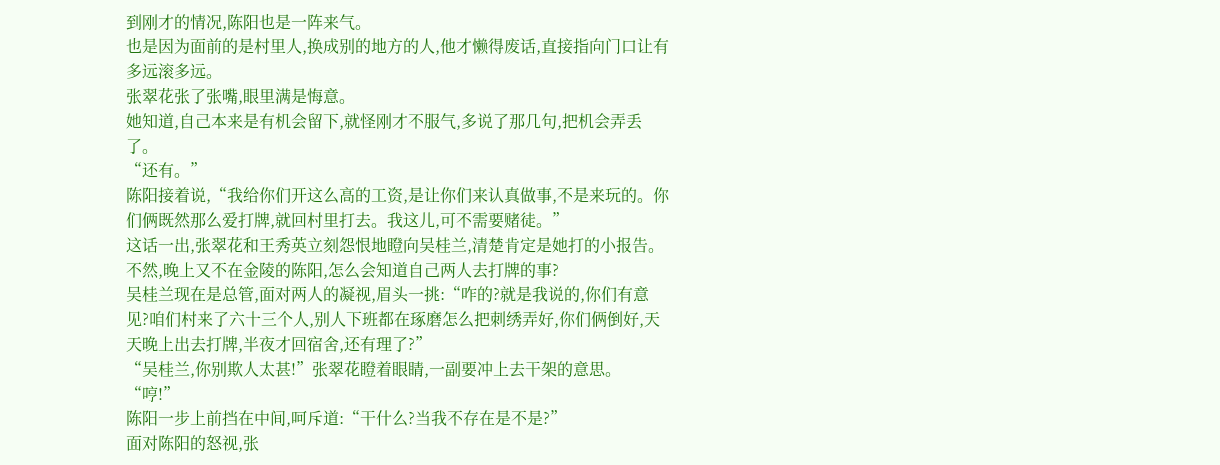到刚才的情况,陈阳也是一阵来气。
也是因为面前的是村里人,换成别的地方的人,他才懒得废话,直接指向门口让有多远滚多远。
张翠花张了张嘴,眼里满是悔意。
她知道,自己本来是有机会留下,就怪刚才不服气,多说了那几句,把机会弄丢了。
“还有。”
陈阳接着说,“我给你们开这么高的工资,是让你们来认真做事,不是来玩的。你们俩既然那么爱打牌,就回村里打去。我这儿,可不需要赌徒。”
这话一出,张翠花和王秀英立刻怨恨地瞪向吴桂兰,清楚肯定是她打的小报告。
不然,晚上又不在金陵的陈阳,怎么会知道自己两人去打牌的事?
吴桂兰现在是总管,面对两人的凝视,眉头一挑:“咋的?就是我说的,你们有意见?咱们村来了六十三个人,别人下班都在琢磨怎么把刺绣弄好,你们俩倒好,天天晚上出去打牌,半夜才回宿舍,还有理了?”
“吴桂兰,你别欺人太甚!”张翠花瞪着眼睛,一副要冲上去干架的意思。
“哼!”
陈阳一步上前挡在中间,呵斥道:“干什么?当我不存在是不是?”
面对陈阳的怒视,张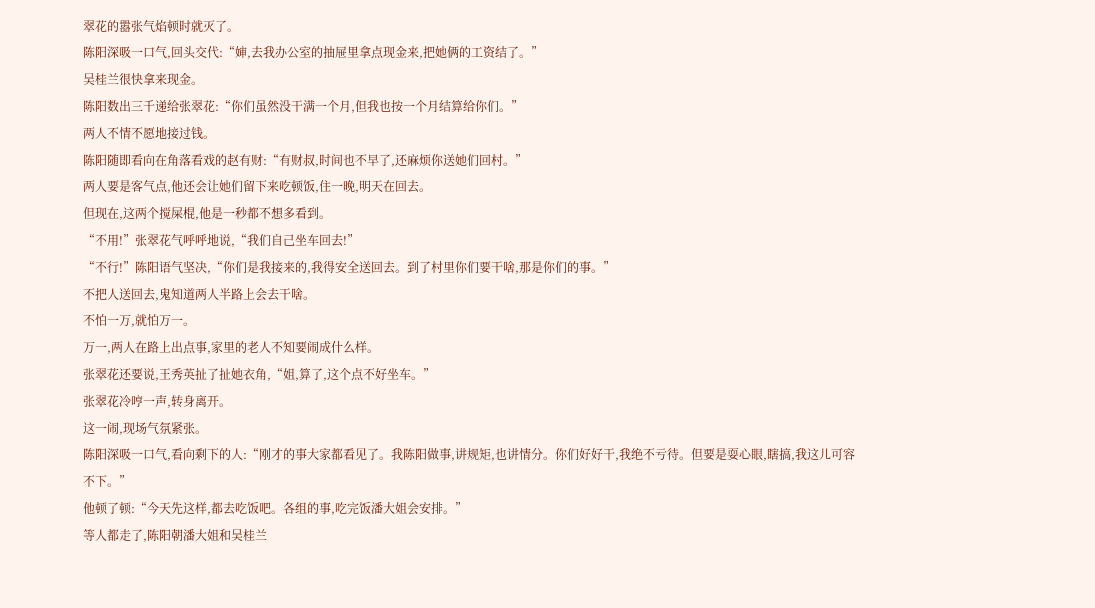翠花的嚣张气焰顿时就灭了。
陈阳深吸一口气,回头交代:“婶,去我办公室的抽屉里拿点现金来,把她俩的工资结了。”
吴桂兰很快拿来现金。
陈阳数出三千递给张翠花:“你们虽然没干满一个月,但我也按一个月结算给你们。”
两人不情不愿地接过钱。
陈阳随即看向在角落看戏的赵有财:“有财叔,时间也不早了,还麻烦你送她们回村。”
两人要是客气点,他还会让她们留下来吃顿饭,住一晚,明天在回去。
但现在,这两个搅屎棍,他是一秒都不想多看到。
“不用!”张翠花气呼呼地说,“我们自己坐车回去!”
“不行!”陈阳语气坚决,“你们是我接来的,我得安全送回去。到了村里你们要干啥,那是你们的事。”
不把人送回去,鬼知道两人半路上会去干啥。
不怕一万,就怕万一。
万一,两人在路上出点事,家里的老人不知要闹成什么样。
张翠花还要说,王秀英扯了扯她衣角,“姐,算了,这个点不好坐车。”
张翠花冷哼一声,转身离开。
这一闹,现场气氛紧张。
陈阳深吸一口气,看向剩下的人:“刚才的事大家都看见了。我陈阳做事,讲规矩,也讲情分。你们好好干,我绝不亏待。但要是耍心眼,瞎搞,我这儿可容不下。”
他顿了顿:“今天先这样,都去吃饭吧。各组的事,吃完饭潘大姐会安排。”
等人都走了,陈阳朝潘大姐和吴桂兰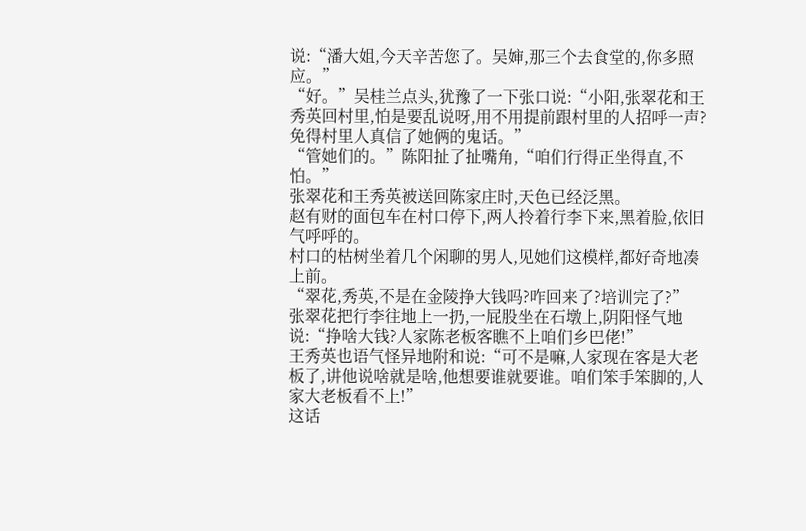说:“潘大姐,今天辛苦您了。吴婶,那三个去食堂的,你多照应。”
“好。”吴桂兰点头,犹豫了一下张口说:“小阳,张翠花和王秀英回村里,怕是要乱说呀,用不用提前跟村里的人招呼一声?免得村里人真信了她俩的鬼话。”
“管她们的。”陈阳扯了扯嘴角,“咱们行得正坐得直,不怕。”
张翠花和王秀英被送回陈家庄时,天色已经泛黑。
赵有财的面包车在村口停下,两人拎着行李下来,黑着脸,依旧气呼呼的。
村口的枯树坐着几个闲聊的男人,见她们这模样,都好奇地凑上前。
“翠花,秀英,不是在金陵挣大钱吗?咋回来了?培训完了?”
张翠花把行李往地上一扔,一屁股坐在石墩上,阴阳怪气地说:“挣啥大钱?人家陈老板客瞧不上咱们乡巴佬!”
王秀英也语气怪异地附和说:“可不是嘛,人家现在客是大老板了,讲他说啥就是啥,他想要谁就要谁。咱们笨手笨脚的,人家大老板看不上!”
这话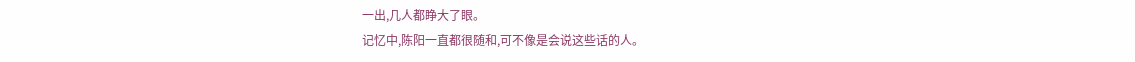一出,几人都睁大了眼。
记忆中,陈阳一直都很随和,可不像是会说这些话的人。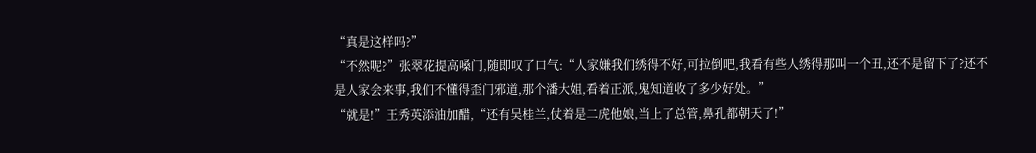“真是这样吗?”
“不然呢?”张翠花提高嗓门,随即叹了口气:“人家嫌我们绣得不好,可拉倒吧,我看有些人绣得那叫一个丑,还不是留下了?还不是人家会来事,我们不懂得歪门邪道,那个潘大姐,看着正派,鬼知道收了多少好处。”
“就是!”王秀英添油加醋,“还有吴桂兰,仗着是二虎他娘,当上了总管,鼻孔都朝天了!”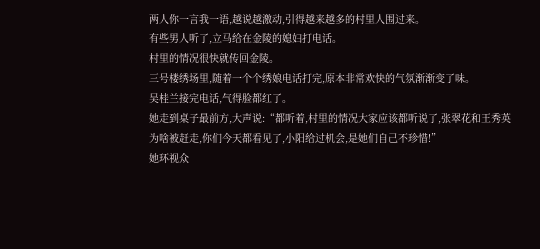两人你一言我一语,越说越激动,引得越来越多的村里人围过来。
有些男人听了,立马给在金陵的媳妇打电话。
村里的情况很快就传回金陵。
三号楼绣场里,随着一个个绣娘电话打完,原本非常欢快的气氛渐渐变了味。
吴桂兰接完电话,气得脸都红了。
她走到桌子最前方,大声说:“都听着,村里的情况大家应该都听说了,张翠花和王秀英为啥被赶走,你们今天都看见了,小阳给过机会,是她们自己不珍惜!”
她环视众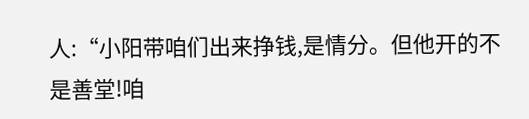人:“小阳带咱们出来挣钱,是情分。但他开的不是善堂!咱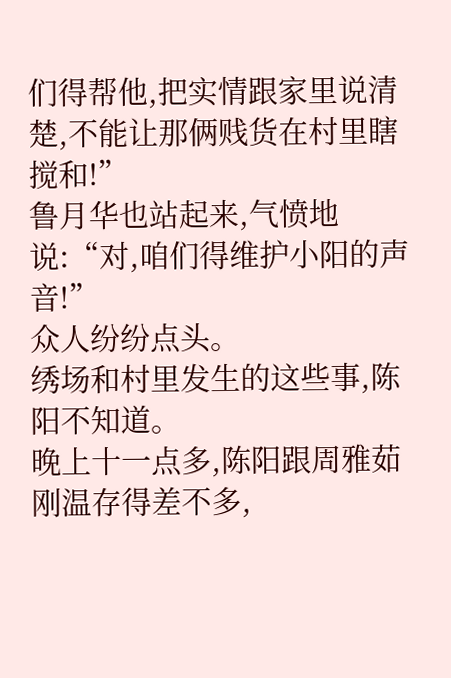们得帮他,把实情跟家里说清楚,不能让那俩贱货在村里瞎搅和!”
鲁月华也站起来,气愤地说:“对,咱们得维护小阳的声音!”
众人纷纷点头。
绣场和村里发生的这些事,陈阳不知道。
晚上十一点多,陈阳跟周雅茹刚温存得差不多,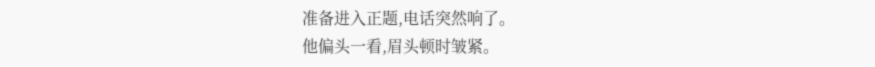准备进入正题,电话突然响了。
他偏头一看,眉头顿时皱紧。